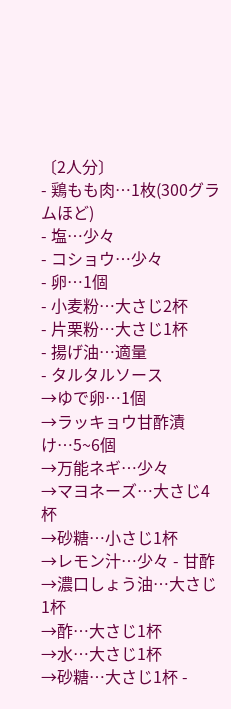〔2人分〕
- 鶏もも肉…1枚(300グラムほど)
- 塩…少々
- コショウ…少々
- 卵…1個
- 小麦粉…大さじ2杯
- 片栗粉…大さじ1杯
- 揚げ油…適量
- タルタルソース
→ゆで卵…1個
→ラッキョウ甘酢漬け…5~6個
→万能ネギ…少々
→マヨネーズ…大さじ4杯
→砂糖…小さじ1杯
→レモン汁…少々 - 甘酢
→濃口しょう油…大さじ1杯
→酢…大さじ1杯
→水…大さじ1杯
→砂糖…大さじ1杯 -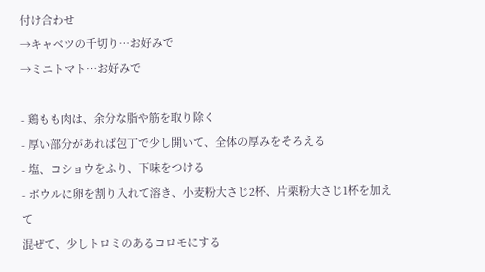付け合わせ
→キャベツの千切り…お好みで
→ミニトマト…お好みで

- 鶏もも肉は、余分な脂や筋を取り除く
- 厚い部分があれば包丁で少し開いて、全体の厚みをそろえる
- 塩、コショウをふり、下味をつける
- ボウルに卵を割り入れて溶き、小麦粉大さじ2杯、片栗粉大さじ1杯を加えて
混ぜて、少しトロミのあるコロモにする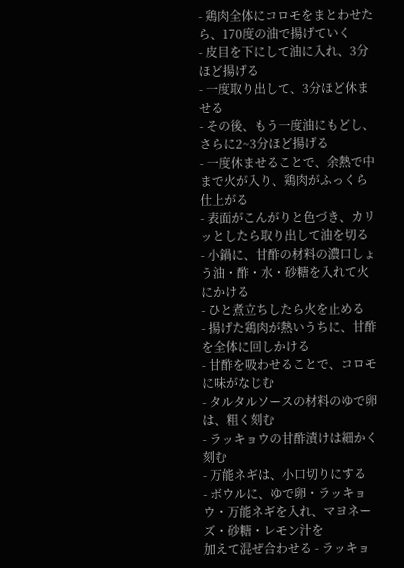- 鶏肉全体にコロモをまとわせたら、170度の油で揚げていく
- 皮目を下にして油に入れ、3分ほど揚げる
- 一度取り出して、3分ほど休ませる
- その後、もう一度油にもどし、さらに2~3分ほど揚げる
- 一度休ませることで、余熱で中まで火が入り、鶏肉がふっくら仕上がる
- 表面がこんがりと色づき、カリッとしたら取り出して油を切る
- 小鍋に、甘酢の材料の濃口しょう油・酢・水・砂糖を入れて火にかける
- ひと煮立ちしたら火を止める
- 揚げた鶏肉が熱いうちに、甘酢を全体に回しかける
- 甘酢を吸わせることで、コロモに味がなじむ
- タルタルソースの材料のゆで卵は、粗く刻む
- ラッキョウの甘酢漬けは細かく刻む
- 万能ネギは、小口切りにする
- ボウルに、ゆで卵・ラッキョウ・万能ネギを入れ、マヨネーズ・砂糖・レモン汁を
加えて混ぜ合わせる - ラッキョ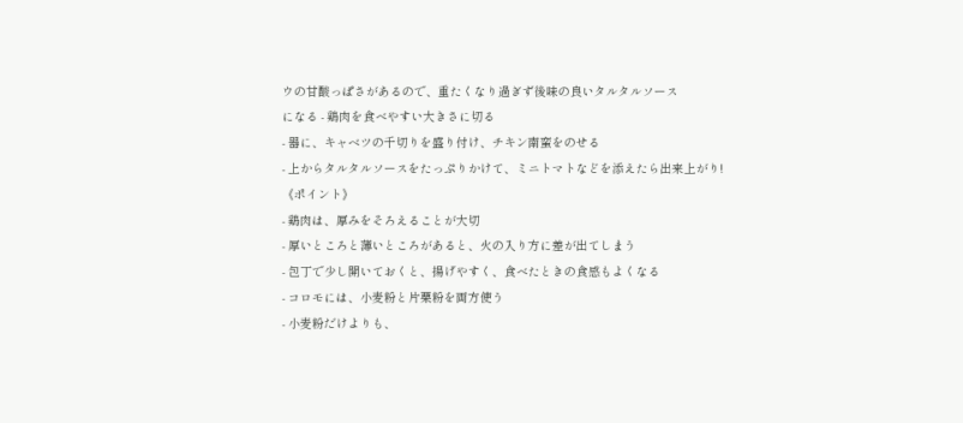ウの甘酸っぱさがあるので、重たくなり過ぎず後味の良いタルタルソース
になる - 鶏肉を食べやすい大きさに切る
- 器に、キャベツの千切りを盛り付け、チキン南蛮をのせる
- 上からタルタルソースをたっぷりかけて、ミニトマトなどを添えたら出来上がり!
《ポイント》
- 鶏肉は、厚みをそろえることが大切
- 厚いところと薄いところがあると、火の入り方に差が出てしまう
- 包丁で少し開いておくと、揚げやすく、食べたときの食感もよくなる
- コロモには、小麦粉と片栗粉を両方使う
- 小麦粉だけよりも、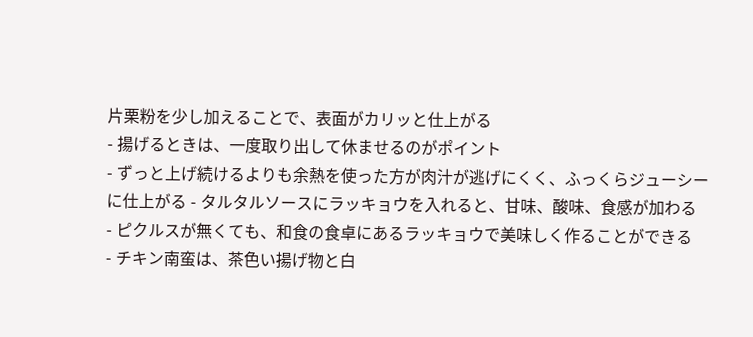片栗粉を少し加えることで、表面がカリッと仕上がる
- 揚げるときは、一度取り出して休ませるのがポイント
- ずっと上げ続けるよりも余熱を使った方が肉汁が逃げにくく、ふっくらジューシー
に仕上がる - タルタルソースにラッキョウを入れると、甘味、酸味、食感が加わる
- ピクルスが無くても、和食の食卓にあるラッキョウで美味しく作ることができる
- チキン南蛮は、茶色い揚げ物と白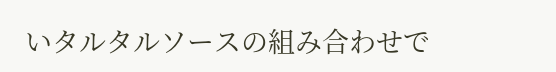いタルタルソースの組み合わせで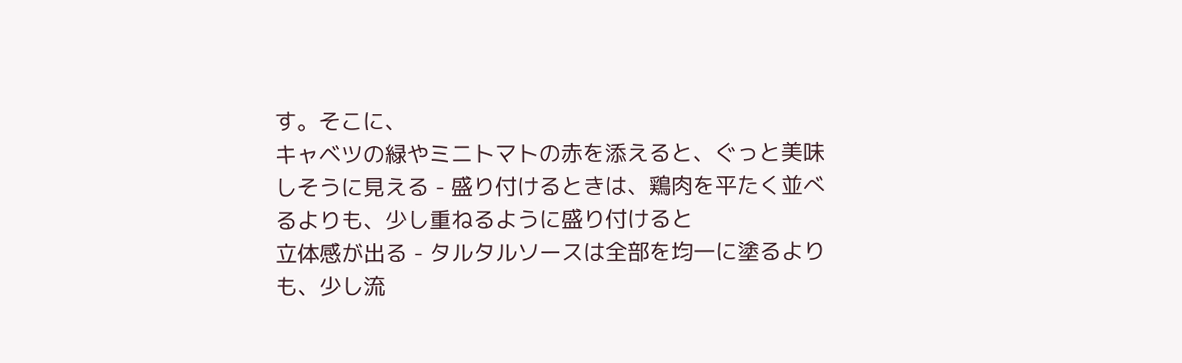す。そこに、
キャベツの緑やミニトマトの赤を添えると、ぐっと美味しそうに見える - 盛り付けるときは、鶏肉を平たく並べるよりも、少し重ねるように盛り付けると
立体感が出る - タルタルソースは全部を均一に塗るよりも、少し流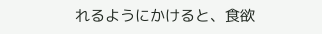れるようにかけると、食欲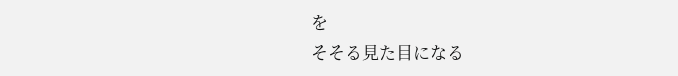を
そそる見た目になる